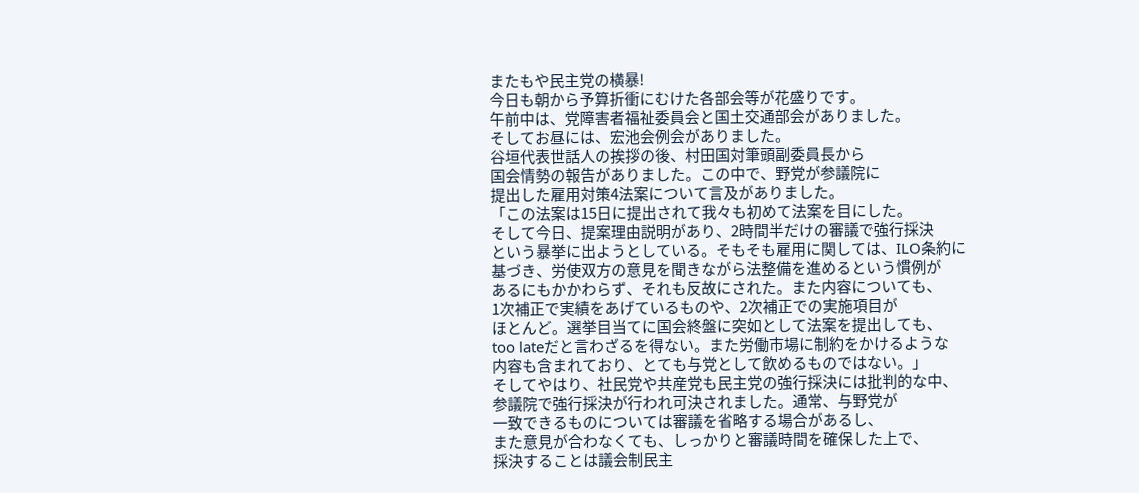またもや民主党の横暴!
今日も朝から予算折衝にむけた各部会等が花盛りです。
午前中は、党障害者福祉委員会と国土交通部会がありました。
そしてお昼には、宏池会例会がありました。
谷垣代表世話人の挨拶の後、村田国対筆頭副委員長から
国会情勢の報告がありました。この中で、野党が参議院に
提出した雇用対策4法案について言及がありました。
「この法案は15日に提出されて我々も初めて法案を目にした。
そして今日、提案理由説明があり、2時間半だけの審議で強行採決
という暴挙に出ようとしている。そもそも雇用に関しては、ILO条約に
基づき、労使双方の意見を聞きながら法整備を進めるという慣例が
あるにもかかわらず、それも反故にされた。また内容についても、
1次補正で実績をあげているものや、2次補正での実施項目が
ほとんど。選挙目当てに国会終盤に突如として法案を提出しても、
too lateだと言わざるを得ない。また労働市場に制約をかけるような
内容も含まれており、とても与党として飲めるものではない。」
そしてやはり、社民党や共産党も民主党の強行採決には批判的な中、
参議院で強行採決が行われ可決されました。通常、与野党が
一致できるものについては審議を省略する場合があるし、
また意見が合わなくても、しっかりと審議時間を確保した上で、
採決することは議会制民主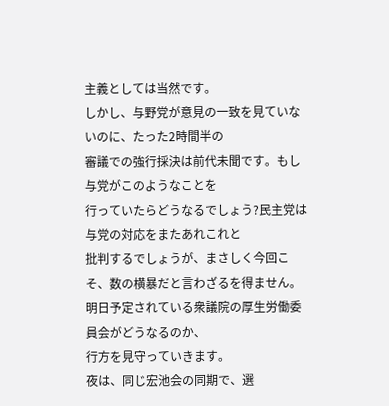主義としては当然です。
しかし、与野党が意見の一致を見ていないのに、たった2時間半の
審議での強行採決は前代未聞です。もし与党がこのようなことを
行っていたらどうなるでしょう?民主党は与党の対応をまたあれこれと
批判するでしょうが、まさしく今回こそ、数の横暴だと言わざるを得ません。
明日予定されている衆議院の厚生労働委員会がどうなるのか、
行方を見守っていきます。
夜は、同じ宏池会の同期で、選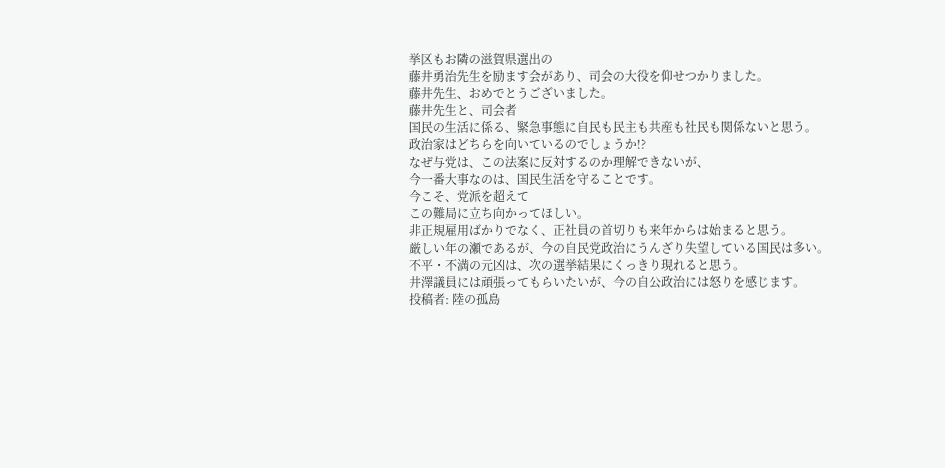挙区もお隣の滋賀県選出の
藤井勇治先生を励ます会があり、司会の大役を仰せつかりました。
藤井先生、おめでとうございました。
藤井先生と、司会者
国民の生活に係る、緊急事態に自民も民主も共産も社民も関係ないと思う。
政治家はどちらを向いているのでしょうか!?
なぜ与党は、この法案に反対するのか理解できないが、
今一番大事なのは、国民生活を守ることです。
今こそ、党派を超えて
この難局に立ち向かってほしい。
非正規雇用ばかりでなく、正社員の首切りも来年からは始まると思う。
厳しい年の瀬であるが、今の自民党政治にうんざり失望している国民は多い。
不平・不満の元凶は、次の選挙結果にくっきり現れると思う。
井澤議員には頑張ってもらいたいが、今の自公政治には怒りを感じます。
投稿者: 陸の孤島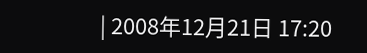| 2008年12月21日 17:20